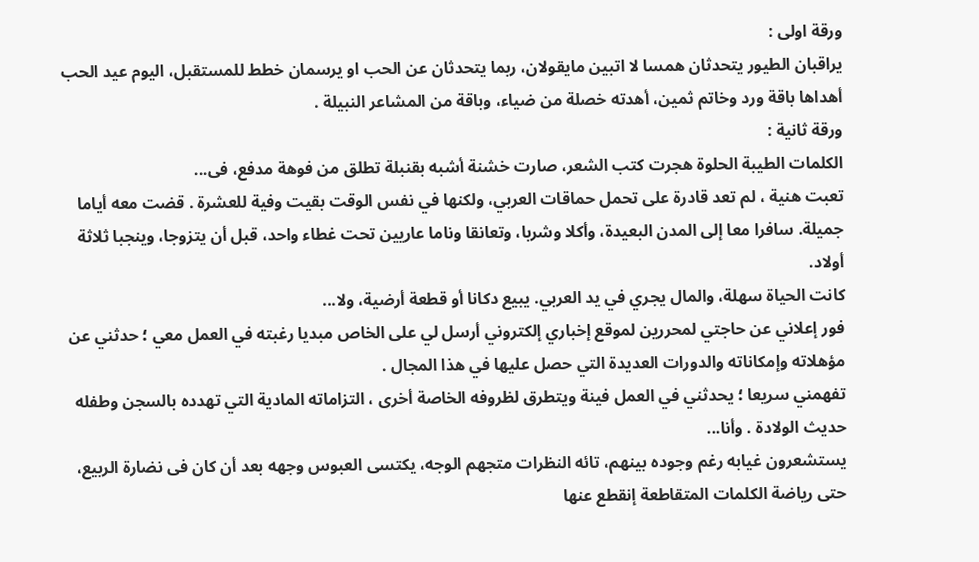ورقة اولى :
يراقبان الطيور يتحدثان همسا لا اتبين مايقولان، ربما يتحدثان عن الحب او يرسمان خطط للمستقبل، اليوم عيد الحب أهداها باقة ورد وخاتم ثمين، أهدته خصلة من ضياء، وباقة من المشاعر النبيلة .
ورقة ثانية :
الكلمات الطيبة الحلوة هجرت كتب الشعر، صارت خشنة أشبه بقنبلة تطلق من فوهة مدفع، فى...
تعبت هنية ، لم تعد قادرة على تحمل حماقات العربي، ولكنها في نفس الوقت بقيت وفية للعشرة . قضت معه أياما جميلة. سافرا معا إلى المدن البعيدة، وأكلا وشربا، وتعانقا وناما عاريين تحت غطاء واحد، قبل أن يتزوجا، وينجبا ثلاثة أولاد.
كانت الحياة سهلة، والمال يجري في يد العربي. يبيع دكانا أو قطعة أرضية، ولا...
فور إعلاني عن حاجتي لمحررين لموقع إخباري إلكتروني أرسل لي على الخاص مبديا رغبته في العمل معي ؛ حدثني عن مؤهلاته وإمكاناته والدورات العديدة التي حصل عليها في هذا المجال .
تفهمني سريعا ؛ يحدثني في العمل فينة ويتطرق لظروفه الخاصة أخرى ، التزاماته المادية التي تهدده بالسجن وطفله حديث الولادة . وأنا...
يستشعرون غيابه رغم وجوده بينهم، تائه النظرات متجهم الوجه، يكتسى العبوس وجهه بعد أن كان فى نضارة الربيع، حتى رياضة الكلمات المتقاطعة إنقطع عنها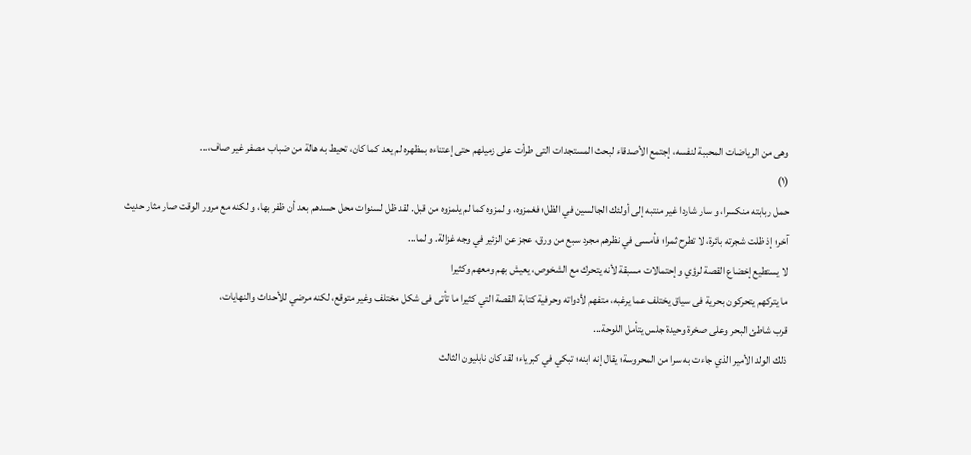وهى من الرياضات المحببة لنفسه، إجتمع الأصدقاء لبحث المستجدات التى طرأت على زميلهم حتى إعتناءه بمظهره لم يعد كما كان، تحيط به هالة من ضباب مصفر غير صاف،...
(١)
حمل ربابته منكسرا، و سار شاردا غير منتبه إلى أولئك الجالسين في الظل؛ فغمزوه، و لمزوه كما لم يلمزوه من قبل. لقد ظل لسنوات محل حسدهم بعد أن ظفر بها، و لكنه مع مرور الوقت صار مثار حديث آخر؛ إذ ظلت شجرته بائرة، لا تطرح ثمرا؛ فأمسى في نظرهم مجرد سبع من ورق، عجز عن الزئير في وجه غزالة. و لما...
لا يستطيع إخضاع القصة لرؤي وإحتمالات مسبقة لأنه يتحرك مع الشخوص، يعيش بهم ومعهم وكثيرا
ما يتركهم يتحركون بحرية فى سياق يختلف عما يرغبه، متفهم لأدواته وحرفية كتابة القصة التي كثيرا ما تأتى فى شكل مختلف وغير متوقع، لكنه مرضي للأحداث والنهايات،
قرب شاطئ البحر وعلى صخرة وحيدة جلس يتأمل اللوحة...
ذلك الولد الأمير الذي جاءت به سرا من المحروسة؛ يقال إنه ابنه؛ تبكي في كبرياء؛ لقد كان نابليون الثالث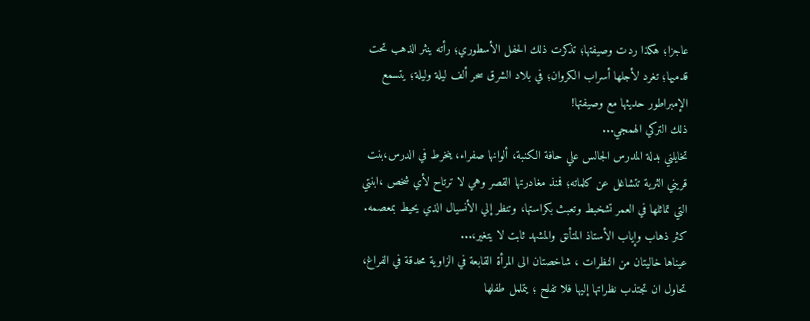عاجزا؛ هكذا ردت وصيفتها؛ تذكرت ذلك الحفل الأسطوري؛ رأته ينثر الذهب تحت قدميها؛ تغرد لأجلها أسراب الكروان؛ في بلاد الشرق سحر ألف ليلة وليلة؛ يتسمع الإمبراطور حديثها مع وصيفتها!
ذلك التركي الهمجي...
تخايلني بدلة المدرس الجالس علي حافة الكنبة، ألوانها صفراء، ينخرط في الدرس،بنت قريني الثرية تتشاغل عن كلماته؛ فمنذ مغادرتها القصر وهي لا ترتاح لأي شخص ،ابنتي التي تماثلها في العمر تشخبط وتعبث بكراستها، وتنظر إلي الأنسيال الذي يحيط بمعصمه.
كثر ذهاب وإياب الأستاذ المتأنق والمشهد ثابت لا يتغير،...
عيناها خاليتان من النظرات ، شاخصتان الى المرأة القابعة في الزاوية محدقة في الفراغ، تحاول ان تجتذب نظراتها إليها فلا تفلح ؛ يتململ طفلها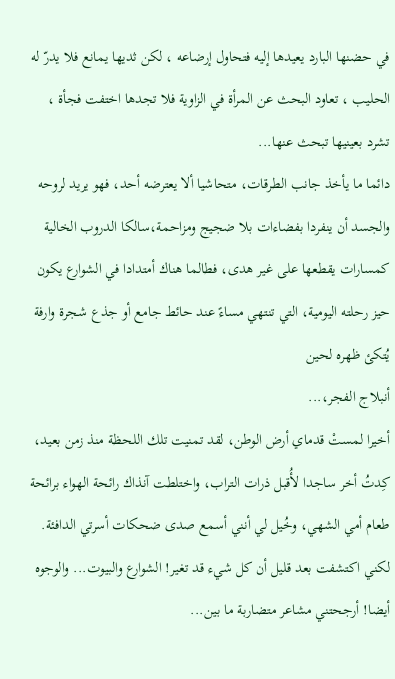في حضنها البارد يعيدها إليه فتحاول إرضاعه ، لكن ثديها يمانع فلا يدرّ له الحليب ، تعاود البحث عن المرأة في الزاوية فلا تجدها اختفت فجأة ، تشرد بعينيها تبحث عنها...
دائما ما يأخذ جانب الطرقات، متحاشيا ألا يعترضه أحد، فهو يريد لروحه والجسد أن ينفردا بفضاءات بلا ضجيج ومزاحمة،سالكا الدروب الخالية كمسارات يقطعها على غير هدى، فطالما هناك أمتدادا في الشوارع يكون
حيز رحلته اليومية، التي تنتهي مساءً عند حائط جامع أو جذع شجرة وارفة يُتكئ ظهره لحين
أنبلاج الفجر،...
أخيرا لمستْ قدماي أرض الوطن، لقد تمنيت تلك اللحظة منذ زمن بعيد، كِدتُ أخر ساجدا لأُقبل ذرات التراب، واختلطت آنذاك رائحة الهواء برائحة طعام أمي الشهي، وخُيل لي أنني أسمع صدى ضحكات أسرتي الدافئة.
لكني اكتشفت بعد قليل أن كل شيء قد تغير! الشوارع والبيوت... والوجوه أيضا! أرجحتني مشاعر متضاربة ما بين...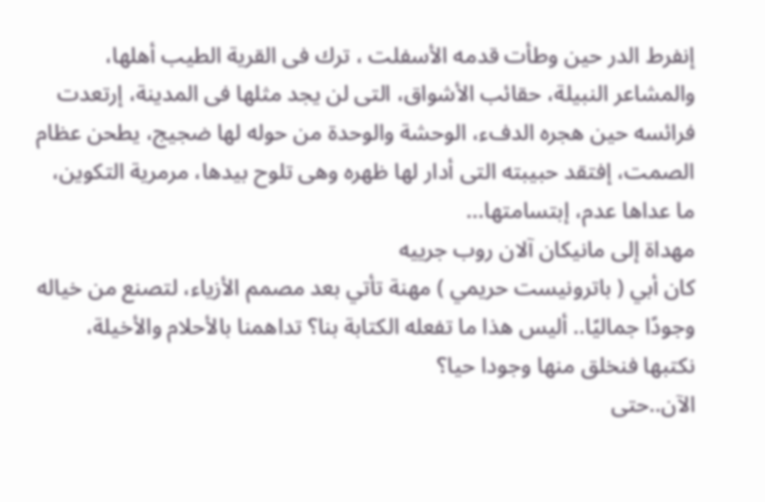إنفرط الدر حين وطأت قدمه الأسفلت ، ترك فى القرية الطيب أهلها، والمشاعر النبيلة، حقائب الأشواق، التى لن يجد مثلها فى المدينة، إرتعدت فرائسه حين هجره الدفء، الوحشة والوحدة من حوله لها ضجيج، يطحن عظام الصمت، إفتقد حبيبته التى أدار لها ظهره وهى تلوح بيدها، مرمرية التكوين، ما عداها عدم، إبتسامتها...
مهداة إلى مانيكان آلان روب جرييه
كان أبي ( باترونيست حريمي ) مهنة تأتي بعد مصمم الأزياء، لتصنع من خياله وجودًا جماليًا.. أليس هذا ما تفعله الكتابة بنا؟ تداهمنا بالأحلام والأخيلة، نكتبها فنخلق منها وجودا حيا؟
الآن..حتى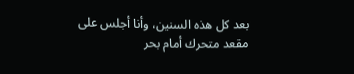بعد كل هذه السنين، وأنا أجلس على مقعد متحرك أمام بحر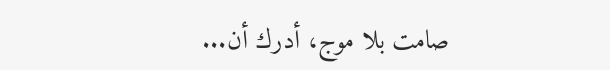صامت بلا موج، أدرك أن...